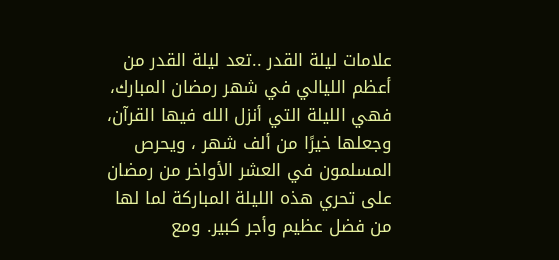علامات ليلة القدر ..تعد ليلة القدر من أعظم الليالي في شهر رمضان المبارك، فهي الليلة التي أنزل الله فيها القرآن، وجعلها خيرًا من ألف شهر ، ويحرص المسلمون في العشر الأواخر من رمضان على تحري هذه الليلة المباركة لما لها من فضل عظيم وأجر كبير. ومع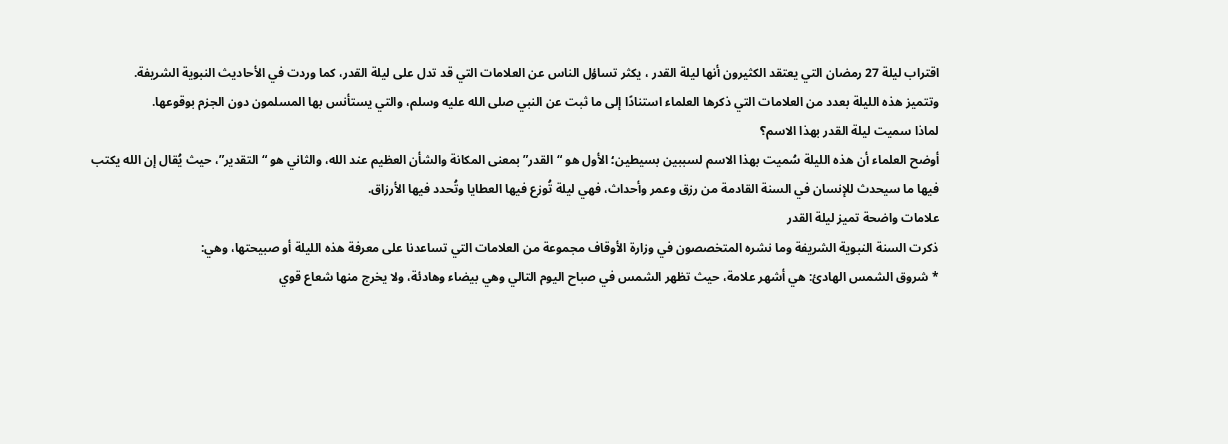اقتراب ليلة 27 رمضان التي يعتقد الكثيرون أنها ليلة القدر ، يكثر تساؤل الناس عن العلامات التي قد تدل على ليلة القدر، كما وردت في الأحاديث النبوية الشريفة.
وتتميز هذه الليلة بعدد من العلامات التي ذكرها العلماء استنادًا إلى ما ثبت عن النبي صلى الله عليه وسلم، والتي يستأنس بها المسلمون دون الجزم بوقوعها.
لماذا سميت ليلة القدر بهذا الاسم؟
أوضح العلماء أن هذه الليلة سُميت بهذا الاسم لسببين بسيطين؛ الأول هو “القدر” بمعنى المكانة والشأن العظيم عند الله، والثاني هو “التقدير”، حيث يُقال إن الله يكتب فيها ما سيحدث للإنسان في السنة القادمة من رزق وعمر وأحداث، فهي ليلة تُوزع فيها العطايا وتُحدد فيها الأرزاق.
علامات واضحة تميز ليلة القدر
ذكرت السنة النبوية الشريفة وما نشره المتخصصون في وزارة الأوقاف مجموعة من العلامات التي تساعدنا على معرفة هذه الليلة أو صبيحتها، وهي:
* شروق الشمس الهادئ: هي أشهر علامة، حيث تظهر الشمس في صباح اليوم التالي وهي بيضاء وهادئة، ولا يخرج منها شعاع قوي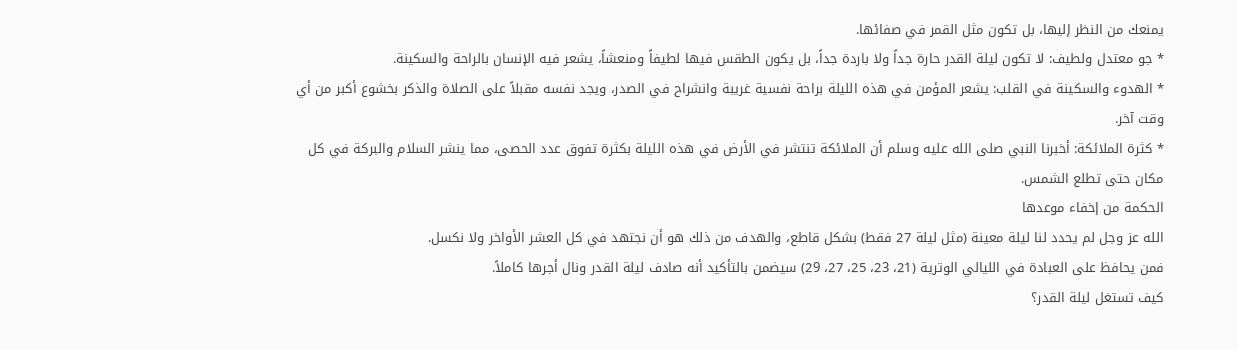يمنعك من النظر إليها، بل تكون مثل القمر في صفائها.
* جو معتدل ولطيف: لا تكون ليلة القدر حارة جداً ولا باردة جداً، بل يكون الطقس فيها لطيفاً ومنعشاً، يشعر فيه الإنسان بالراحة والسكينة.
* الهدوء والسكينة في القلب: يشعر المؤمن في هذه الليلة براحة نفسية غريبة وانشراح في الصدر، ويجد نفسه مقبلاً على الصلاة والذكر بخشوع أكبر من أي وقت آخر.
* كثرة الملائكة: أخبرنا النبي صلى الله عليه وسلم أن الملائكة تنتشر في الأرض في هذه الليلة بكثرة تفوق عدد الحصى، مما ينشر السلام والبركة في كل مكان حتى تطلع الشمس.
الحكمة من إخفاء موعدها
الله عز وجل لم يحدد لنا ليلة معينة (مثل ليلة 27 فقط) بشكل قاطع، والهدف من ذلك هو أن نجتهد في كل العشر الأواخر ولا نكسل.
فمن يحافظ على العبادة في الليالي الوترية (21، 23، 25، 27، 29) سيضمن بالتأكيد أنه صادف ليلة القدر ونال أجرها كاملاً.
كيف تستغل ليلة القدر؟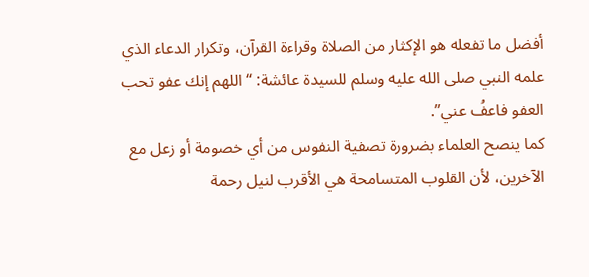أفضل ما تفعله هو الإكثار من الصلاة وقراءة القرآن، وتكرار الدعاء الذي علمه النبي صلى الله عليه وسلم للسيدة عائشة: “اللهم إنك عفو تحب العفو فاعفُ عني”.
كما ينصح العلماء بضرورة تصفية النفوس من أي خصومة أو زعل مع الآخرين، لأن القلوب المتسامحة هي الأقرب لنيل رحمة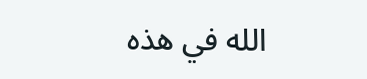الله في هذه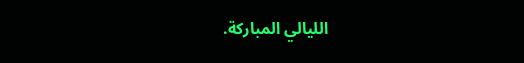الليالي المباركة.